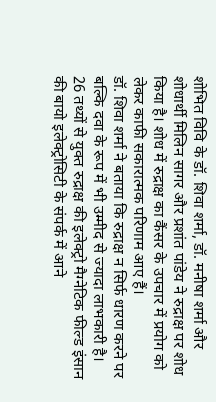शोभित विवि के डॉ. शिवा शर्मा, डॉ. मनीषा शर्मा और शोधार्थी मिलिन सागर और प्रशांत पांडेय ने रुद्राक्ष पर शोध किया है। शोध में रुद्राक्ष का कैंसर के उपचार में प्रयोग को लेकर काफी सकारात्मक परिणाम आए हैं।
डॉ. शिवा शर्मा ने बताया कि रुद्राक्ष न सिर्फ धारण करने पर बल्कि दवा के रूप में भी उम्मीद से ज्यादा लाभकारी है। 26 तथ्यों से युक्त रुद्राक्ष की इलेक्ट्रो मैग्नेटिक फील्ड इंसान की बायो इलेक्ट्रोसिटी के संपर्क में आने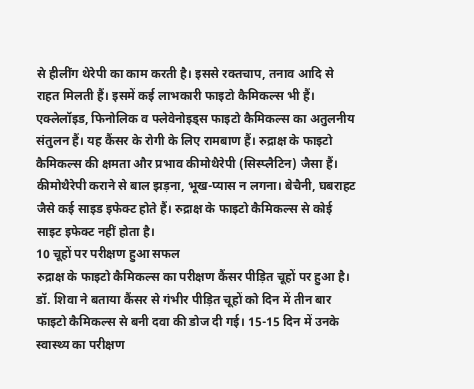से हीलींग थेरेपी का काम करती है। इससे रक्तचाप, तनाव आदि से राहत मिलती हैं। इसमें कई लाभकारी फाइटो कैमिकल्स भी हैं। एक्लेलॉइड, फिनोलिक व फ्लेवेनोइड्स फाइटो कैमिकल्स का अतुलनीय संतुलन हैं। यह कैंसर के रोगी के लिए रामबाण हैं। रुद्राक्ष के फाइटो कैमिकल्स की क्षमता और प्रभाव कीमोथैरेपी (सिस्प्लैटिन) जैसा हैं। कीमोथैरेपी कराने से बाल झड़ना, भूख-प्यास न लगना। बेचैनी, घबराहट जैसे कई साइड इफेक्ट होते हैं। रुद्राक्ष के फाइटो कैमिकल्स से कोई साइट इफेक्ट नहीं होता है।
10 चूहों पर परीक्षण हुआ सफल
रुद्राक्ष के फाइटो कैमिकल्स का परीक्षण कैंसर पीड़ित चूहों पर हुआ है। डॉ. शिवा ने बताया कैंसर से गंभीर पीड़ित चूहों को दिन में तीन बार फाइटो कैमिकल्स से बनी दवा की डोज दी गई। 15-15 दिन में उनके स्वास्थ्य का परीक्षण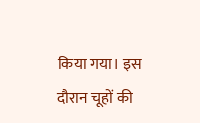किया गया। इस दौरान चूहों की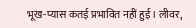भूख-प्यास कतई प्रभावित नहीं हुई। लीवर,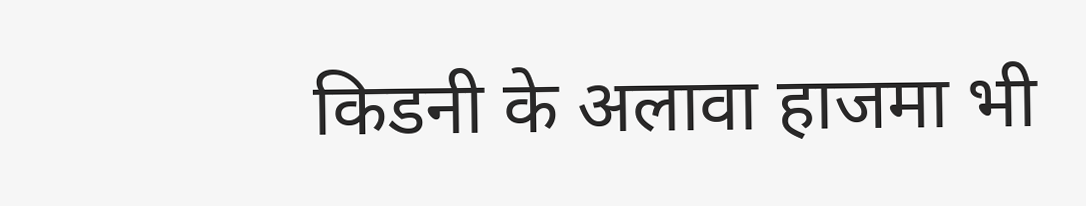किडनी के अलावा हाजमा भी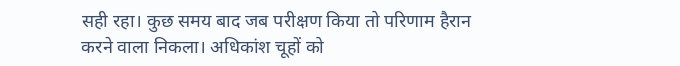सही रहा। कुछ समय बाद जब परीक्षण किया तो परिणाम हैरान करने वाला निकला। अधिकांश चूहों को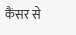कैंसर से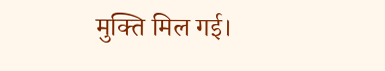मुक्ति मिल गई।